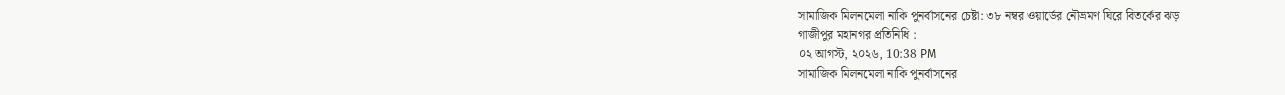সামাজিক মিলনমেলা নাকি পুনর্বাসনের চেষ্টা: ৩৮ নম্বর ওয়ার্ডের নৌভ্রমণ ঘিরে বিতর্কের ঝড়
গাজীপুর মহানগর প্রতিনিধি :
০২ আগস্ট, ২০২৬, 10:38 PM
সামাজিক মিলনমেলা নাকি পুনর্বাসনের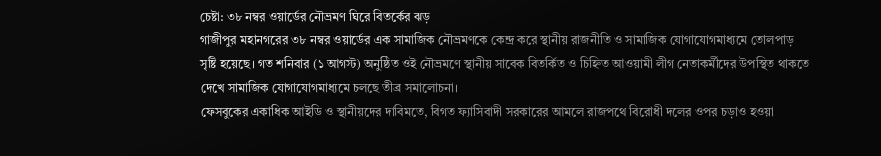চেষ্টা: ৩৮ নম্বর ওয়ার্ডের নৌভ্রমণ ঘিরে বিতর্কের ঝড়
গাজীপুর মহানগরের ৩৮ নম্বর ওয়ার্ডের এক সামাজিক নৌভ্রমণকে কেন্দ্র করে স্থানীয় রাজনীতি ও সামাজিক যোগাযোগমাধ্যমে তোলপাড় সৃষ্টি হয়েছে। গত শনিবার (১ আগস্ট) অনুষ্ঠিত ওই নৌভ্রমণে স্থানীয় সাবেক বিতর্কিত ও চিহ্নিত আওয়ামী লীগ নেতাকর্মীদের উপস্থিত থাকতে দেখে সামাজিক যোগাযোগমাধ্যমে চলছে তীব্র সমালোচনা।
ফেসবুকের একাধিক আইডি ও স্থানীয়দের দাবিমতে, বিগত ফ্যাসিবাদী সরকারের আমলে রাজপথে বিরোধী দলের ওপর চড়াও হওয়া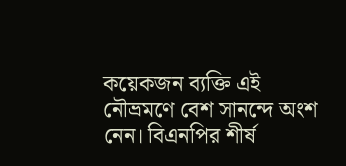কয়েকজন ব্যক্তি এই নৌভ্রমণে বেশ সানন্দে অংশ নেন। বিএনপির শীর্ষ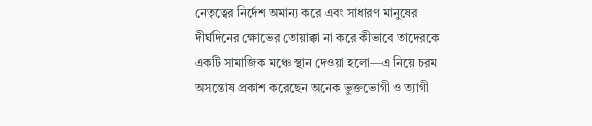নেতৃত্বের নির্দেশ অমান্য করে এবং সাধারণ মানুষের দীর্ঘদিনের ক্ষোভের তোয়াক্কা না করে কীভাবে তাদেরকে একটি সামাজিক মঞ্চে স্থান দেওয়া হলো—এ নিয়ে চরম অসন্তোষ প্রকাশ করেছেন অনেক ভুক্তভোগী ও ত্যাগী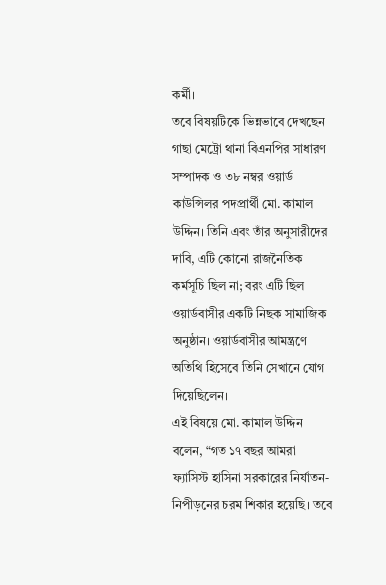কর্মী।
তবে বিষয়টিকে ভিন্নভাবে দেখছেন গাছা মেট্রো থানা বিএনপির সাধারণ সম্পাদক ও ৩৮ নম্বর ওয়ার্ড কাউন্সিলর পদপ্রার্থী মো. কামাল উদ্দিন। তিনি এবং তাঁর অনুসারীদের দাবি, এটি কোনো রাজনৈতিক কর্মসূচি ছিল না; বরং এটি ছিল ওয়ার্ডবাসীর একটি নিছক সামাজিক অনুষ্ঠান। ওয়ার্ডবাসীর আমন্ত্রণে অতিথি হিসেবে তিনি সেখানে যোগ দিয়েছিলেন।
এই বিষয়ে মো. কামাল উদ্দিন বলেন, “গত ১৭ বছর আমরা ফ্যাসিস্ট হাসিনা সরকারের নির্যাতন-নিপীড়নের চরম শিকার হয়েছি। তবে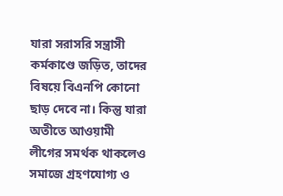যারা সরাসরি সন্ত্রাসী কর্মকাণ্ডে জড়িত, তাদের বিষয়ে বিএনপি কোনো ছাড় দেবে না। কিন্তু যারা অতীতে আওয়ামী লীগের সমর্থক থাকলেও সমাজে গ্রহণযোগ্য ও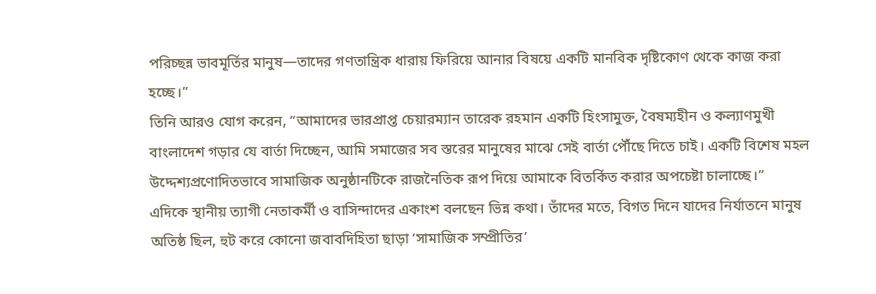পরিচ্ছন্ন ভাবমূর্তির মানুষ—তাদের গণতান্ত্রিক ধারায় ফিরিয়ে আনার বিষয়ে একটি মানবিক দৃষ্টিকোণ থেকে কাজ করা হচ্ছে।”
তিনি আরও যোগ করেন, “আমাদের ভারপ্রাপ্ত চেয়ারম্যান তারেক রহমান একটি হিংসামুক্ত, বৈষম্যহীন ও কল্যাণমুখী বাংলাদেশ গড়ার যে বার্তা দিচ্ছেন, আমি সমাজের সব স্তরের মানুষের মাঝে সেই বার্তা পৌঁছে দিতে চাই। একটি বিশেষ মহল উদ্দেশ্যপ্রণোদিতভাবে সামাজিক অনুষ্ঠানটিকে রাজনৈতিক রূপ দিয়ে আমাকে বিতর্কিত করার অপচেষ্টা চালাচ্ছে।”
এদিকে স্থানীয় ত্যাগী নেতাকর্মী ও বাসিন্দাদের একাংশ বলছেন ভিন্ন কথা। তাঁদের মতে, বিগত দিনে যাদের নির্যাতনে মানুষ অতিষ্ঠ ছিল, হুট করে কোনো জবাবদিহিতা ছাড়া ‘সামাজিক সম্প্রীতির’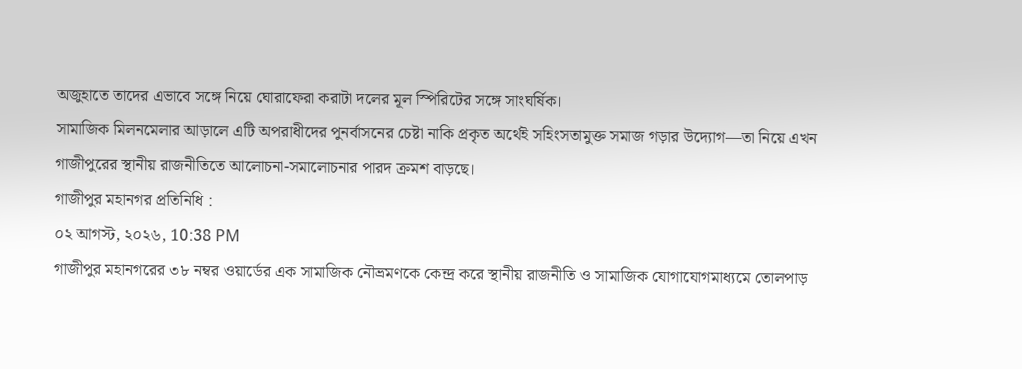অজুহাতে তাদের এভাবে সঙ্গে নিয়ে ঘোরাফেরা করাটা দলের মূল স্পিরিটের সঙ্গে সাংঘর্ষিক।
সামাজিক মিলনমেলার আড়ালে এটি অপরাধীদের পুনর্বাসনের চেষ্টা নাকি প্রকৃত অর্থেই সহিংসতামুক্ত সমাজ গড়ার উদ্যোগ—তা নিয়ে এখন গাজীপুরের স্থানীয় রাজনীতিতে আলোচনা-সমালোচনার পারদ ক্রমশ বাড়ছে।
গাজীপুর মহানগর প্রতিনিধি :
০২ আগস্ট, ২০২৬, 10:38 PM
গাজীপুর মহানগরের ৩৮ নম্বর ওয়ার্ডের এক সামাজিক নৌভ্রমণকে কেন্দ্র করে স্থানীয় রাজনীতি ও সামাজিক যোগাযোগমাধ্যমে তোলপাড়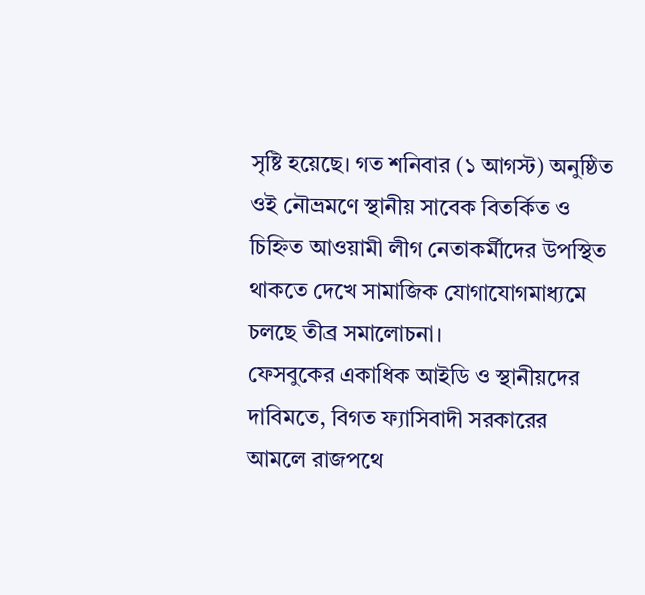সৃষ্টি হয়েছে। গত শনিবার (১ আগস্ট) অনুষ্ঠিত ওই নৌভ্রমণে স্থানীয় সাবেক বিতর্কিত ও চিহ্নিত আওয়ামী লীগ নেতাকর্মীদের উপস্থিত থাকতে দেখে সামাজিক যোগাযোগমাধ্যমে চলছে তীব্র সমালোচনা।
ফেসবুকের একাধিক আইডি ও স্থানীয়দের দাবিমতে, বিগত ফ্যাসিবাদী সরকারের আমলে রাজপথে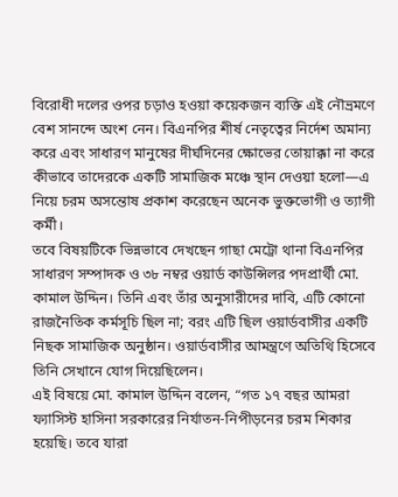বিরোধী দলের ওপর চড়াও হওয়া কয়েকজন ব্যক্তি এই নৌভ্রমণে বেশ সানন্দে অংশ নেন। বিএনপির শীর্ষ নেতৃত্বের নির্দেশ অমান্য করে এবং সাধারণ মানুষের দীর্ঘদিনের ক্ষোভের তোয়াক্কা না করে কীভাবে তাদেরকে একটি সামাজিক মঞ্চে স্থান দেওয়া হলো—এ নিয়ে চরম অসন্তোষ প্রকাশ করেছেন অনেক ভুক্তভোগী ও ত্যাগী কর্মী।
তবে বিষয়টিকে ভিন্নভাবে দেখছেন গাছা মেট্রো থানা বিএনপির সাধারণ সম্পাদক ও ৩৮ নম্বর ওয়ার্ড কাউন্সিলর পদপ্রার্থী মো. কামাল উদ্দিন। তিনি এবং তাঁর অনুসারীদের দাবি, এটি কোনো রাজনৈতিক কর্মসূচি ছিল না; বরং এটি ছিল ওয়ার্ডবাসীর একটি নিছক সামাজিক অনুষ্ঠান। ওয়ার্ডবাসীর আমন্ত্রণে অতিথি হিসেবে তিনি সেখানে যোগ দিয়েছিলেন।
এই বিষয়ে মো. কামাল উদ্দিন বলেন, “গত ১৭ বছর আমরা ফ্যাসিস্ট হাসিনা সরকারের নির্যাতন-নিপীড়নের চরম শিকার হয়েছি। তবে যারা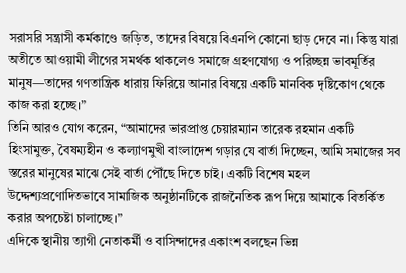সরাসরি সন্ত্রাসী কর্মকাণ্ডে জড়িত, তাদের বিষয়ে বিএনপি কোনো ছাড় দেবে না। কিন্তু যারা অতীতে আওয়ামী লীগের সমর্থক থাকলেও সমাজে গ্রহণযোগ্য ও পরিচ্ছন্ন ভাবমূর্তির মানুষ—তাদের গণতান্ত্রিক ধারায় ফিরিয়ে আনার বিষয়ে একটি মানবিক দৃষ্টিকোণ থেকে কাজ করা হচ্ছে।”
তিনি আরও যোগ করেন, “আমাদের ভারপ্রাপ্ত চেয়ারম্যান তারেক রহমান একটি হিংসামুক্ত, বৈষম্যহীন ও কল্যাণমুখী বাংলাদেশ গড়ার যে বার্তা দিচ্ছেন, আমি সমাজের সব স্তরের মানুষের মাঝে সেই বার্তা পৌঁছে দিতে চাই। একটি বিশেষ মহল উদ্দেশ্যপ্রণোদিতভাবে সামাজিক অনুষ্ঠানটিকে রাজনৈতিক রূপ দিয়ে আমাকে বিতর্কিত করার অপচেষ্টা চালাচ্ছে।”
এদিকে স্থানীয় ত্যাগী নেতাকর্মী ও বাসিন্দাদের একাংশ বলছেন ভিন্ন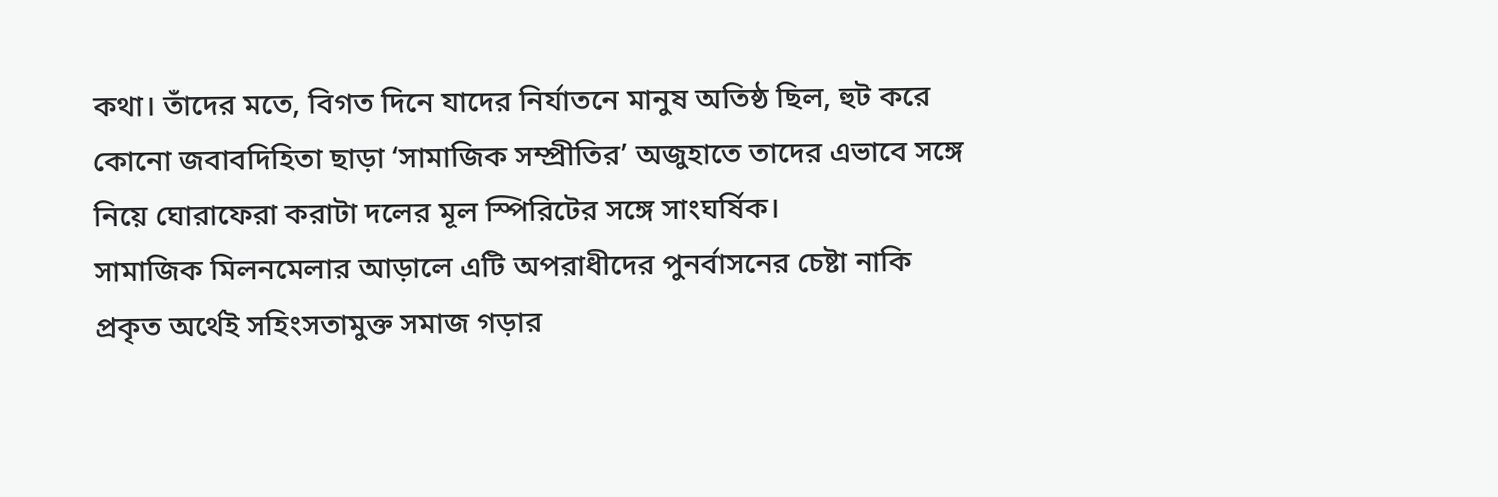কথা। তাঁদের মতে, বিগত দিনে যাদের নির্যাতনে মানুষ অতিষ্ঠ ছিল, হুট করে কোনো জবাবদিহিতা ছাড়া ‘সামাজিক সম্প্রীতির’ অজুহাতে তাদের এভাবে সঙ্গে নিয়ে ঘোরাফেরা করাটা দলের মূল স্পিরিটের সঙ্গে সাংঘর্ষিক।
সামাজিক মিলনমেলার আড়ালে এটি অপরাধীদের পুনর্বাসনের চেষ্টা নাকি প্রকৃত অর্থেই সহিংসতামুক্ত সমাজ গড়ার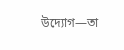উদ্যোগ—তা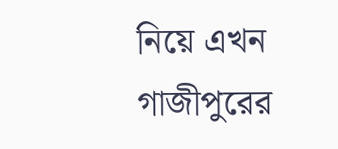নিয়ে এখন গাজীপুরের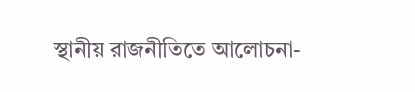স্থানীয় রাজনীতিতে আলোচনা-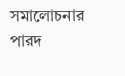সমালোচনার পারদ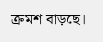ক্রমশ বাড়ছে।